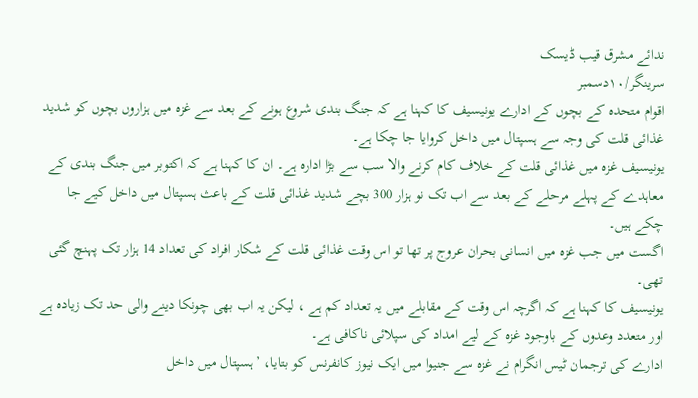ندائے مشرق قیب ڈیسک
سرینگر/۱۰دسمبر
اقوام متحدہ کے بچوں کے ادارے یونیسیف کا کہنا ہے کہ جنگ بندی شروع ہونے کے بعد سے غزہ میں ہزاروں بچوں کو شدید غذائی قلت کی وجہ سے ہسپتال میں داخل کروایا جا چکا ہے۔
یونیسیف غزہ میں غذائی قلت کے خلاف کام کرنے والا سب سے بڑا ادارہ ہے۔ ان کا کہنا ہے کہ اکتوبر میں جنگ بندی کے معاہدے کے پہلے مرحلے کے بعد سے اب تک نو ہزار 300 بچے شدید غذائی قلت کے باعث ہسپتال میں داخل کیے جا چکے ہیں۔
اگست میں جب غزہ میں انسانی بحران عروج پر تھا تو اس وقت غذائی قلت کے شکار افراد کی تعداد 14 ہزار تک پہنچ گئی تھی۔
یونیسیف کا کہنا ہے کہ اگرچہ اس وقت کے مقابلے میں یہ تعداد کم ہے ، لیکن یہ اب بھی چونکا دینے والی حد تک زیادہ ہے اور متعدد وعدوں کے باوجود غزہ کے لیے امداد کی سپلائی ناکافی ہے۔
ادارے کی ترجمان ٹیس انگرام نے غزہ سے جنیوا میں ایک نیوز کانفرنس کو بتایا، ’ہسپتال میں داخل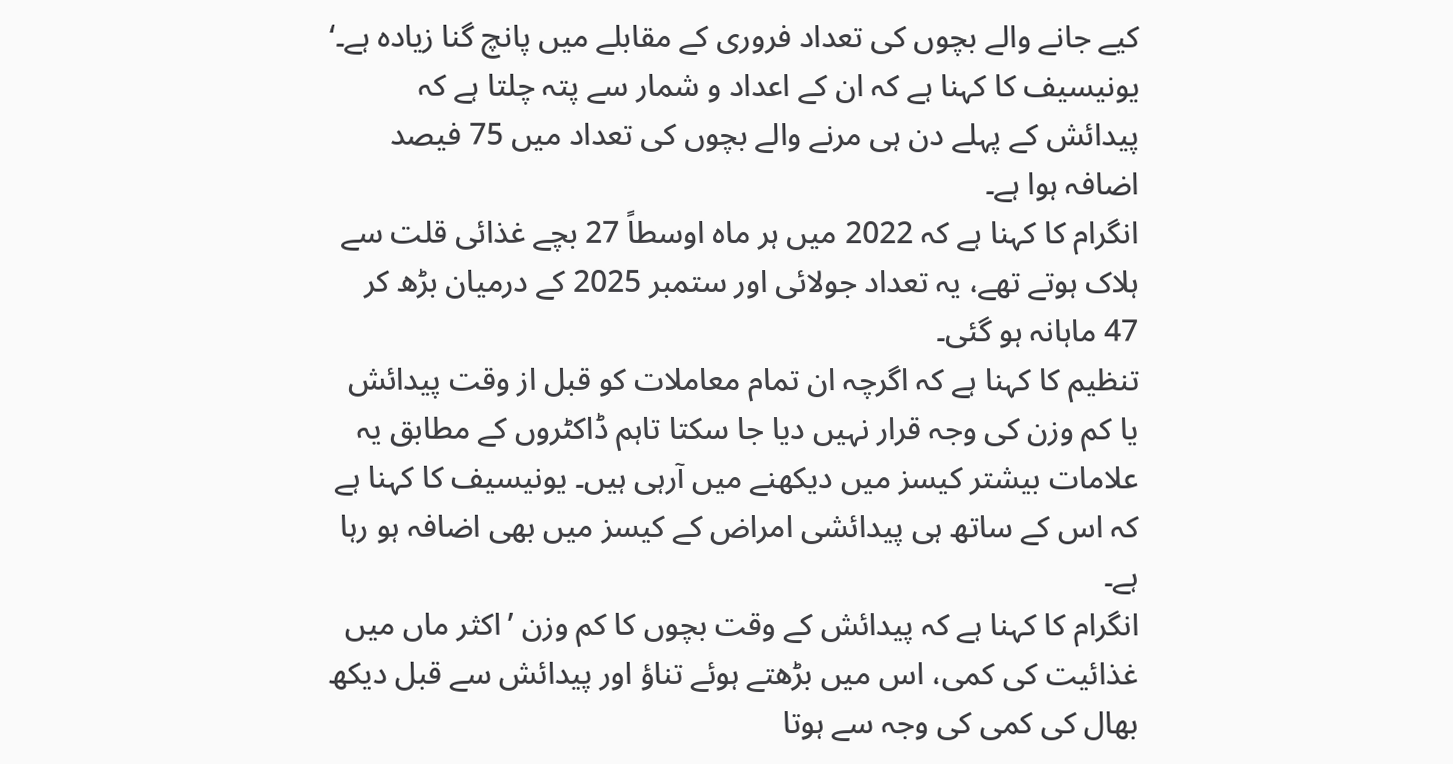کیے جانے والے بچوں کی تعداد فروری کے مقابلے میں پانچ گنا زیادہ ہے۔‘
یونیسیف کا کہنا ہے کہ ان کے اعداد و شمار سے پتہ چلتا ہے کہ پیدائش کے پہلے دن ہی مرنے والے بچوں کی تعداد میں 75 فیصد اضافہ ہوا ہے۔
انگرام کا کہنا ہے کہ 2022 میں ہر ماہ اوسطاً 27 بچے غذائی قلت سے ہلاک ہوتے تھے، یہ تعداد جولائی اور ستمبر 2025 کے درمیان بڑھ کر 47 ماہانہ ہو گئی۔
تنظیم کا کہنا ہے کہ اگرچہ ان تمام معاملات کو قبل از وقت پیدائش یا کم وزن کی وجہ قرار نہیں دیا جا سکتا تاہم ڈاکٹروں کے مطابق یہ علامات بیشتر کیسز میں دیکھنے میں آرہی ہیں۔ یونیسیف کا کہنا ہے کہ اس کے ساتھ ہی پیدائشی امراض کے کیسز میں بھی اضافہ ہو رہا ہے۔
انگرام کا کہنا ہے کہ پیدائش کے وقت بچوں کا کم وزن ’اکثر ماں میں غذائیت کی کمی، اس میں بڑھتے ہوئے تناؤ اور پیدائش سے قبل دیکھ بھال کی کمی کی وجہ سے ہوتا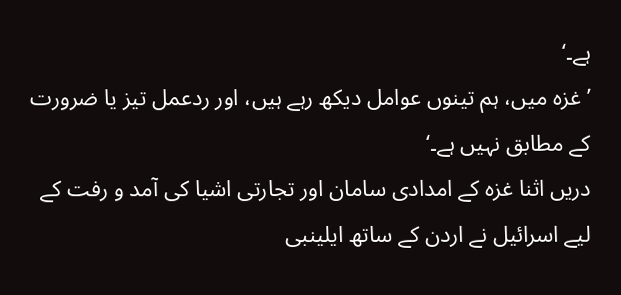ہے۔‘
’غزہ میں، ہم تینوں عوامل دیکھ رہے ہیں، اور ردعمل تیز یا ضرورت کے مطابق نہیں ہے۔‘
دریں اثنا غزہ کے امدادی سامان اور تجارتی اشیا کی آمد و رفت کے لیے اسرائیل نے اردن کے ساتھ ایلینبی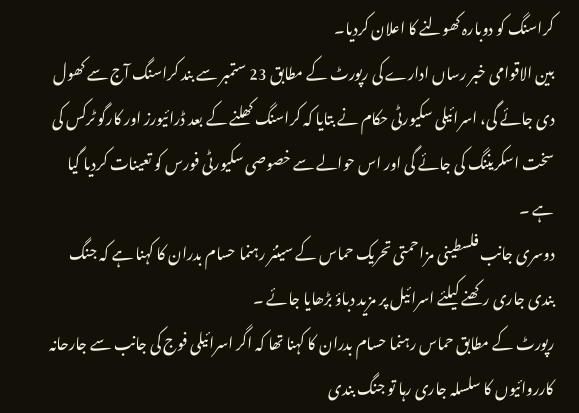کراسنگ کو دوبارہ کھولنے کا اعلان کردیا۔
بین الاقوامی خبر رساں ادارے کی رپورٹ کے مطابق 23 ستمبر سے بند کراسنگ آج سے کھول دی جائے گی، اسرائیلی سکیورٹی حکام نے بتایا کہ کراسنگ کھلنے کے بعد ڈرائیورز اور کارگو ٹرکس کی سخت اسکریننگ کی جائے گی اور اس حوالے سے خصوصی سکیورٹی فورس کو تعینات کردیا گیا ہے ۔
دوسری جانب فلسطینی مزاحمتی تحریک حماس کے سینئر رہنما حسام بدران کا کہنا ہے کہ جنگ بندی جاری رکھنے کیلئے اسرائیل پر مزید دباؤ بڑھایا جائے ۔
رپورٹ کے مطابق حماس رہنما حسام بدران کا کہنا تھا کہ اگر اسرائیلی فوج کی جانب سے جارحانہ کارروائیوں کا سلسلہ جاری رہا تو جنگ بندی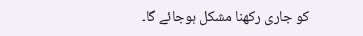کو جاری رکھنا مشکل ہوجائے گا۔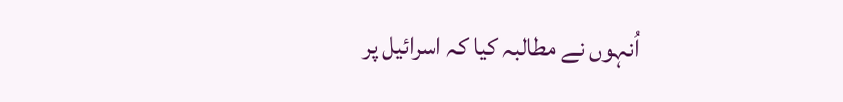اُنہوں نے مطالبہ کیا کہ اسرائیل پر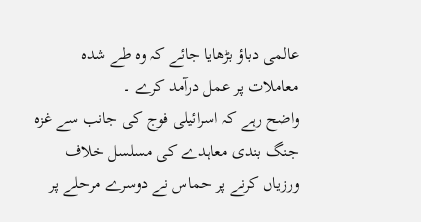عالمی دباؤ بڑھایا جائے کہ وہ طے شدہ معاملات پر عمل درآمد کرے ۔
واضح رہے کہ اسرائیلی فوج کی جانب سے غزہ جنگ بندی معاہدے کی مسلسل خلاف ورزیاں کرنے پر حماس نے دوسرے مرحلے پر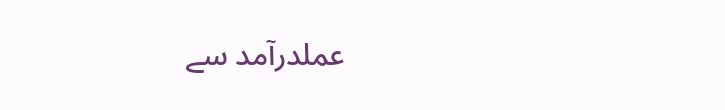عملدرآمد سے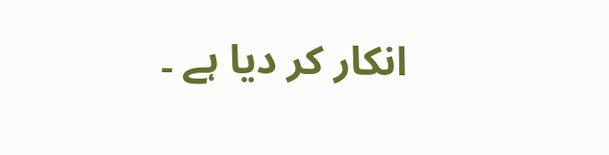انکار کر دیا ہے ۔